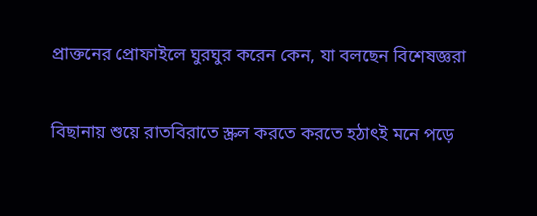প্রাক্তনের প্রোফাইলে ঘুরঘুর করেন কেন, যা বলছেন বিশেষজ্ঞরা

বিছানায় শুয়ে রাতবিরাতে স্ক্রল করতে করতে হঠাৎই মনে পড়ে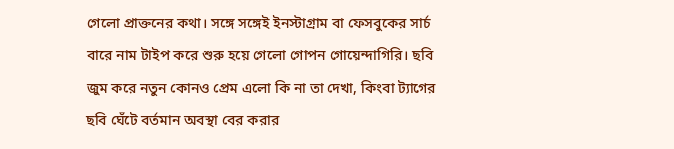গেলো প্রাক্তনের কথা। সঙ্গে সঙ্গেই ইনস্টাগ্রাম বা ফেসবুকের সার্চ বারে নাম টাইপ করে শুরু হয়ে গেলো গোপন গোয়েন্দাগিরি। ছবি জুম করে নতুন কোনও প্রেম এলো কি না তা দেখা, কিংবা ট্যাগের ছবি ঘেঁটে বর্তমান অবস্থা বের করার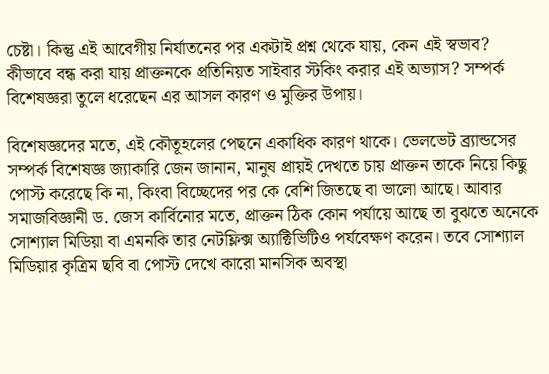চেষ্টা। কিন্তু এই আবেগীয় নির্যাতনের পর একটাই প্রশ্ন থেকে যায়, কেন এই স্বভাব? কীভাবে বন্ধ করা যায় প্রাক্তনকে প্রতিনিয়ত সাইবার স্টকিং করার এই অভ্যাস? সম্পর্ক বিশেষজ্ঞরা তুলে ধরেছেন এর আসল কারণ ও মুক্তির উপায়।

বিশেষজ্ঞদের মতে, এই কৌতূহলের পেছনে একাধিক কারণ থাকে। ভেলভেট ব্র্যান্ডসের সম্পর্ক বিশেষজ্ঞ জ্যাকারি জেন জানান, মানুষ প্রায়ই দেখতে চায় প্রাক্তন তাকে নিয়ে কিছু পোস্ট করেছে কি না, কিংবা বিচ্ছেদের পর কে বেশি জিতছে বা ভালো আছে। আবার সমাজবিজ্ঞানী ড. জেস কার্বিনোর মতে, প্রাক্তন ঠিক কোন পর্যায়ে আছে তা বুঝতে অনেকে সোশ্যাল মিডিয়া বা এমনকি তার নেটফ্লিক্স অ্যাক্টিভিটিও পর্যবেক্ষণ করেন। তবে সোশ্যাল মিডিয়ার কৃত্রিম ছবি বা পোস্ট দেখে কারো মানসিক অবস্থা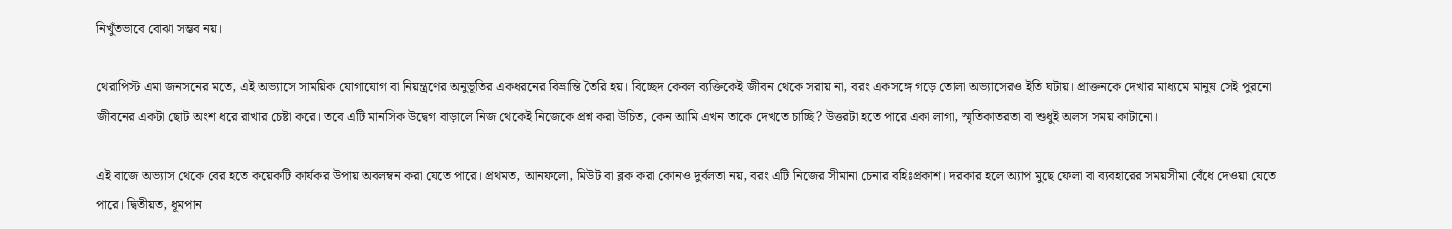নিখুঁতভাবে বোঝা সম্ভব নয়।

থেরাপিস্ট এমা জনসনের মতে, এই অভ্যাসে সাময়িক যোগাযোগ বা নিয়ন্ত্রণের অনুভূতির একধরনের বিভ্রান্তি তৈরি হয়। বিচ্ছেদ কেবল ব্যক্তিকেই জীবন থেকে সরায় না, বরং একসঙ্গে গড়ে তোলা অভ্যাসেরও ইতি ঘটায়। প্রাক্তনকে দেখার মাধ্যমে মানুষ সেই পুরনো জীবনের একটা ছোট অংশ ধরে রাখার চেষ্টা করে। তবে এটি মানসিক উদ্বেগ বাড়ালে নিজ থেকেই নিজেকে প্রশ্ন করা উচিত, কেন আমি এখন তাকে দেখতে চাচ্ছি? উত্তরটা হতে পারে একা লাগা, স্মৃতিকাতরতা বা শুধুই অলস সময় কাটানো।

এই বাজে অভ্যাস থেকে বের হতে কয়েকটি কার্যকর উপায় অবলম্বন করা যেতে পারে। প্রথমত, আনফলো, মিউট বা ব্লক করা কোনও দুর্বলতা নয়, বরং এটি নিজের সীমানা চেনার বহিঃপ্রকাশ। দরকার হলে অ্যাপ মুছে ফেলা বা ব্যবহারের সময়সীমা বেঁধে দেওয়া যেতে পারে। দ্বিতীয়ত, ধূমপান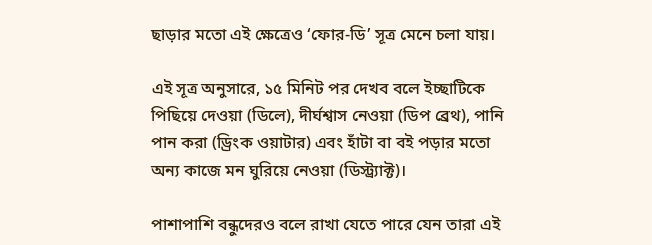ছাড়ার মতো এই ক্ষেত্রেও ‘ফোর-ডি’ সূত্র মেনে চলা যায়।

এই সূত্র অনুসারে, ১৫ মিনিট পর দেখব বলে ইচ্ছাটিকে পিছিয়ে দেওয়া (ডিলে), দীর্ঘশ্বাস নেওয়া (ডিপ ব্রেথ), পানি পান করা (ড্রিংক ওয়াটার) এবং হাঁটা বা বই পড়ার মতো অন্য কাজে মন ঘুরিয়ে নেওয়া (ডিস্ট্র্যাক্ট)।

পাশাপাশি বন্ধুদেরও বলে রাখা যেতে পারে যেন তারা এই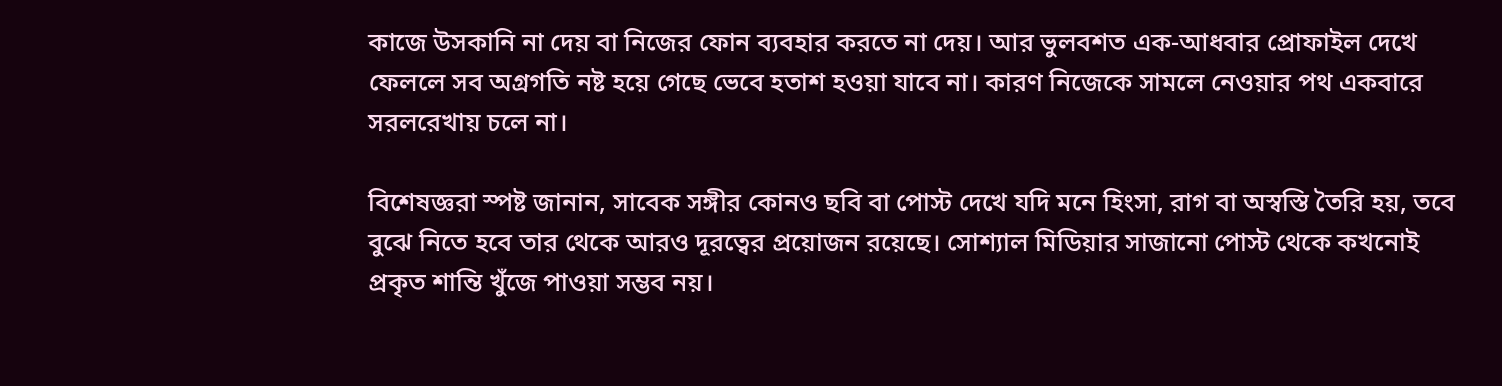কাজে উসকানি না দেয় বা নিজের ফোন ব্যবহার করতে না দেয়। আর ভুলবশত এক-আধবার প্রোফাইল দেখে ফেললে সব অগ্রগতি নষ্ট হয়ে গেছে ভেবে হতাশ হওয়া যাবে না। কারণ নিজেকে সামলে নেওয়ার পথ একবারে সরলরেখায় চলে না।

বিশেষজ্ঞরা স্পষ্ট জানান, সাবেক সঙ্গীর কোনও ছবি বা পোস্ট দেখে যদি মনে হিংসা, রাগ বা অস্বস্তি তৈরি হয়, তবে বুঝে নিতে হবে তার থেকে আরও দূরত্বের প্রয়োজন রয়েছে। সোশ্যাল মিডিয়ার সাজানো পোস্ট থেকে কখনোই প্রকৃত শান্তি খুঁজে পাওয়া সম্ভব নয়।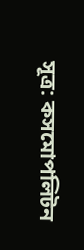সূত্র: কসমোপলিটন